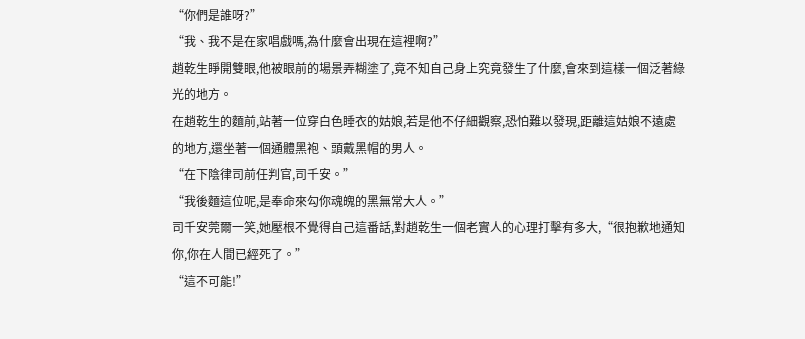“你們是誰呀?”
“我、我不是在家唱戲嗎,為什麼會出現在這裡啊?”
趙乾生睜開雙眼,他被眼前的場景弄糊塗了,竟不知自己身上究竟發生了什麼,會來到這樣一個泛著綠光的地方。
在趙乾生的麵前,站著一位穿白色睡衣的姑娘,若是他不仔細觀察,恐怕難以發現,距離這姑娘不遠處的地方,還坐著一個通體黑袍、頭戴黑帽的男人。
“在下陰律司前任判官,司千安。”
“我後麵這位呢,是奉命來勾你魂魄的黑無常大人。”
司千安莞爾一笑,她壓根不覺得自己這番話,對趙乾生一個老實人的心理打擊有多大,“很抱歉地通知你,你在人間已經死了。”
“這不可能!”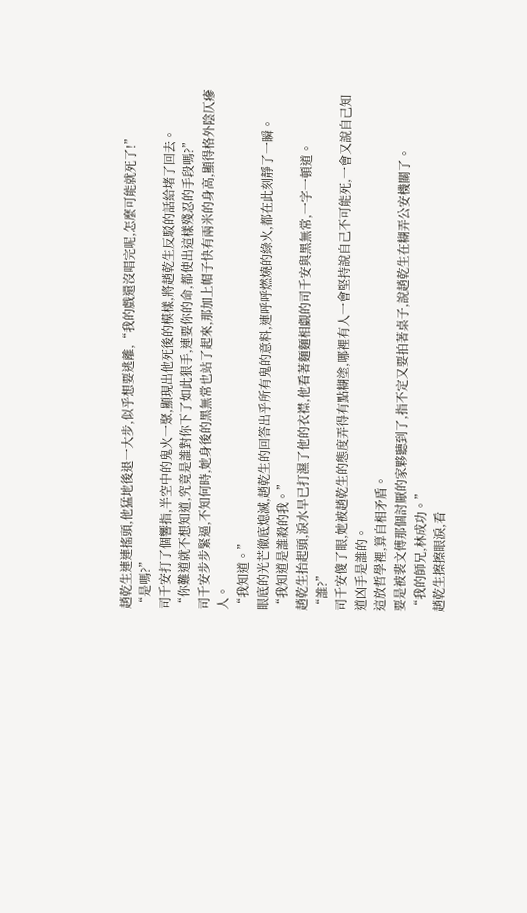趙乾生連連搖頭,他猛地後退一大步,似乎想要逃離,“我的戲還沒唱完呢,怎麼可能就死了!”
“是嗎?”
司千安打了個響指,半空中的鬼火一聚,顯現出他死後的模樣,將趙乾生反駁的話給堵了回去。
“你難道就不想知道,究竟是誰對你下了如此狠手,連要你的命,都使出這樣殘忍的手段嗎?”
司千安步步緊逼,不知何時,她身後的黑無常也站了起來,那加上帽子快有兩米的身高,顯得格外陰仄瘮人。
“我知道。”
眼底的光芒徹底熄滅,趙乾生的回答出乎所有鬼的意料,連呼呼燃燒的綠火,都在此刻靜了一瞬。
“我知道是誰殺的我。”
趙乾生抬起頭,淚水早已打濕了他的衣襟,他看著麵麵相覷的司千安與黑無常,一字一頓道。
“誰?”
司千安傻了眼,她被趙乾生的態度弄得有點糊塗,哪裡有人一會堅持說自己不可能死,一會又說自己知道凶手是誰的。
這放哲學裡,算自相矛盾。
要是被裴文傅那個討厭的家夥聽到了,指不定又要拍著桌子,說趙乾生在糊弄公安機關了。
“我的師兄,林成功。”
趙乾生擦擦眼淚,看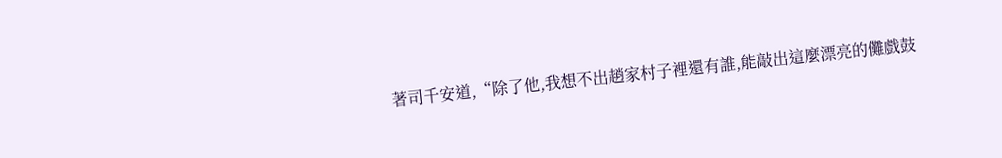著司千安道,“除了他,我想不出趙家村子裡還有誰,能敲出這麼漂亮的儺戲鼓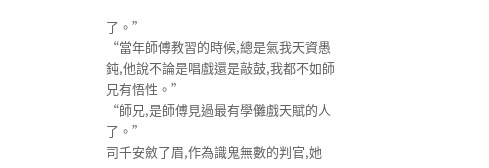了。”
“當年師傅教習的時候,總是氣我天資愚鈍,他說不論是唱戲還是敲鼓,我都不如師兄有悟性。”
“師兄,是師傅見過最有學儺戲天賦的人了。”
司千安斂了眉,作為識鬼無數的判官,她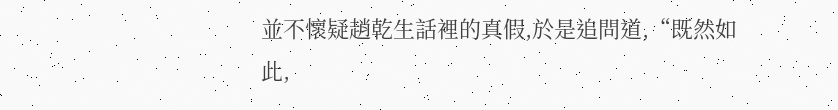並不懷疑趙乾生話裡的真假,於是追問道,“既然如此,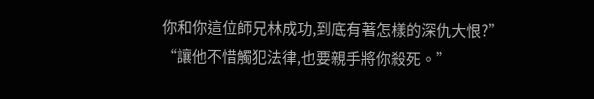你和你這位師兄林成功,到底有著怎樣的深仇大恨?”
“讓他不惜觸犯法律,也要親手將你殺死。”